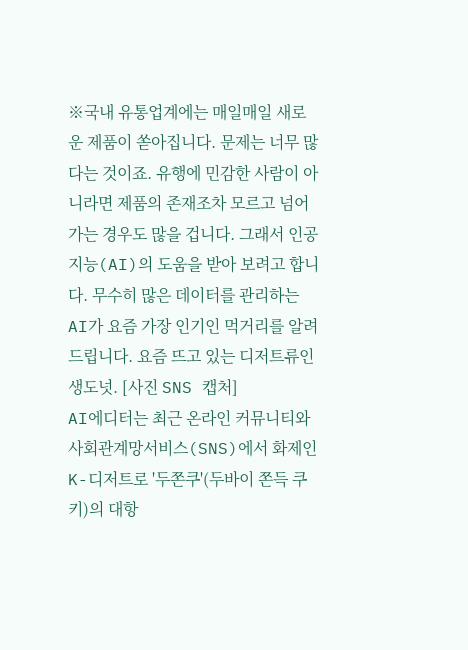※국내 유통업계에는 매일매일 새로운 제품이 쏟아집니다. 문제는 너무 많다는 것이죠. 유행에 민감한 사람이 아니라면 제품의 존재조차 모르고 넘어가는 경우도 많을 겁니다. 그래서 인공지능(AI)의 도움을 받아 보려고 합니다. 무수히 많은 데이터를 관리하는 AI가 요즘 가장 인기인 먹거리를 알려드립니다. 요즘 뜨고 있는 디저트류인 생도넛. [사진 SNS 캡처]
AI에디터는 최근 온라인 커뮤니티와 사회관계망서비스(SNS)에서 화제인 K-디저트로 '두쫀쿠'(두바이 쫀득 쿠키)의 대항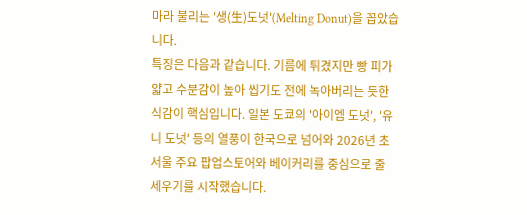마라 불리는 '생(生)도넛'(Melting Donut)을 꼽았습니다.
특징은 다음과 같습니다. 기름에 튀겼지만 빵 피가 얇고 수분감이 높아 씹기도 전에 녹아버리는 듯한 식감이 핵심입니다. 일본 도쿄의 '아이엠 도넛', '유니 도넛' 등의 열풍이 한국으로 넘어와 2026년 초 서울 주요 팝업스토어와 베이커리를 중심으로 줄 세우기를 시작했습니다.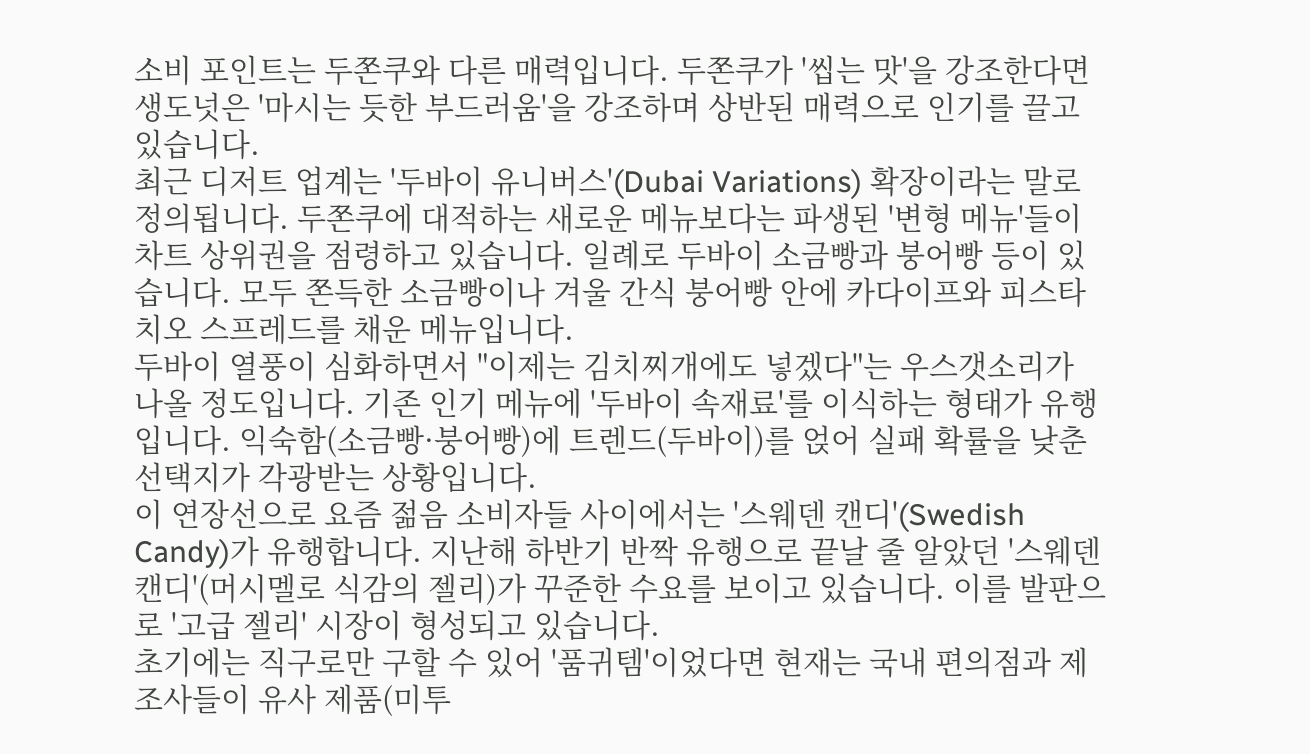소비 포인트는 두쫀쿠와 다른 매력입니다. 두쫀쿠가 '씹는 맛'을 강조한다면 생도넛은 '마시는 듯한 부드러움'을 강조하며 상반된 매력으로 인기를 끌고 있습니다.
최근 디저트 업계는 '두바이 유니버스'(Dubai Variations) 확장이라는 말로 정의됩니다. 두쫀쿠에 대적하는 새로운 메뉴보다는 파생된 '변형 메뉴'들이 차트 상위권을 점령하고 있습니다. 일례로 두바이 소금빵과 붕어빵 등이 있습니다. 모두 쫀득한 소금빵이나 겨울 간식 붕어빵 안에 카다이프와 피스타치오 스프레드를 채운 메뉴입니다.
두바이 열풍이 심화하면서 "이제는 김치찌개에도 넣겠다"는 우스갯소리가 나올 정도입니다. 기존 인기 메뉴에 '두바이 속재료'를 이식하는 형태가 유행입니다. 익숙함(소금빵·붕어빵)에 트렌드(두바이)를 얹어 실패 확률을 낮춘 선택지가 각광받는 상황입니다.
이 연장선으로 요즘 젊음 소비자들 사이에서는 '스웨덴 캔디'(Swedish Candy)가 유행합니다. 지난해 하반기 반짝 유행으로 끝날 줄 알았던 '스웨덴 캔디'(머시멜로 식감의 젤리)가 꾸준한 수요를 보이고 있습니다. 이를 발판으로 '고급 젤리' 시장이 형성되고 있습니다.
초기에는 직구로만 구할 수 있어 '품귀템'이었다면 현재는 국내 편의점과 제조사들이 유사 제품(미투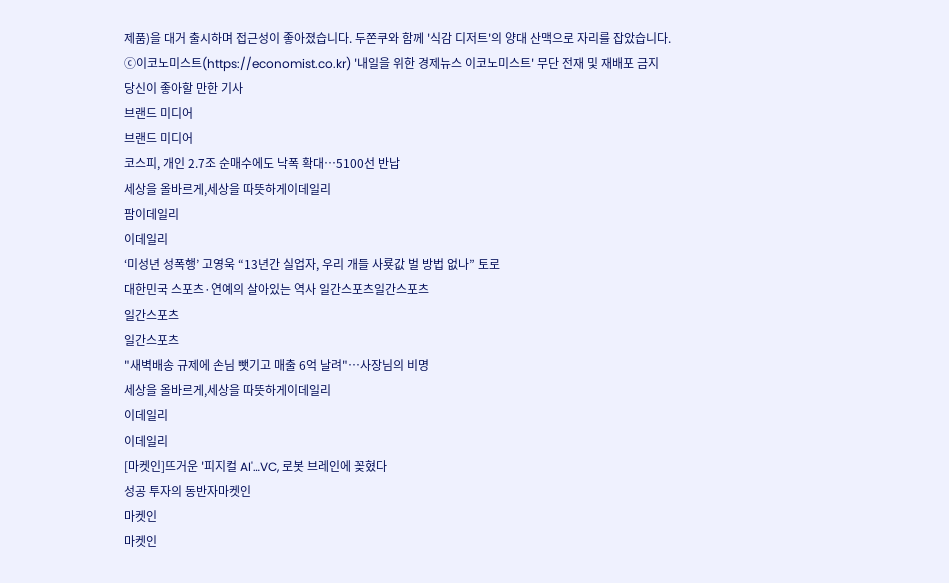제품)을 대거 출시하며 접근성이 좋아졌습니다. 두쫀쿠와 함께 '식감 디저트'의 양대 산맥으로 자리를 잡았습니다.
ⓒ이코노미스트(https://economist.co.kr) '내일을 위한 경제뉴스 이코노미스트' 무단 전재 및 재배포 금지
당신이 좋아할 만한 기사
브랜드 미디어
브랜드 미디어
코스피, 개인 2.7조 순매수에도 낙폭 확대…5100선 반납
세상을 올바르게,세상을 따뜻하게이데일리
팜이데일리
이데일리
‘미성년 성폭행’ 고영욱 “13년간 실업자, 우리 개들 사룟값 벌 방법 없나” 토로
대한민국 스포츠·연예의 살아있는 역사 일간스포츠일간스포츠
일간스포츠
일간스포츠
"새벽배송 규제에 손님 뺏기고 매출 6억 날려"…사장님의 비명
세상을 올바르게,세상을 따뜻하게이데일리
이데일리
이데일리
[마켓인]뜨거운 '피지컬 AI'…VC, 로봇 브레인에 꽂혔다
성공 투자의 동반자마켓인
마켓인
마켓인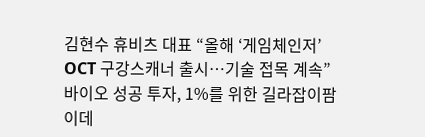김현수 휴비츠 대표 “올해 ‘게임체인저’ OCT 구강스캐너 출시…기술 접목 계속”
바이오 성공 투자, 1%를 위한 길라잡이팜이데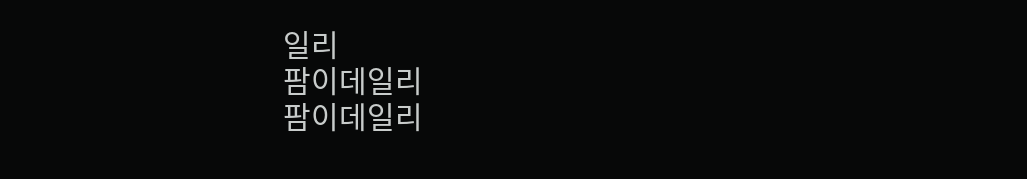일리
팜이데일리
팜이데일리